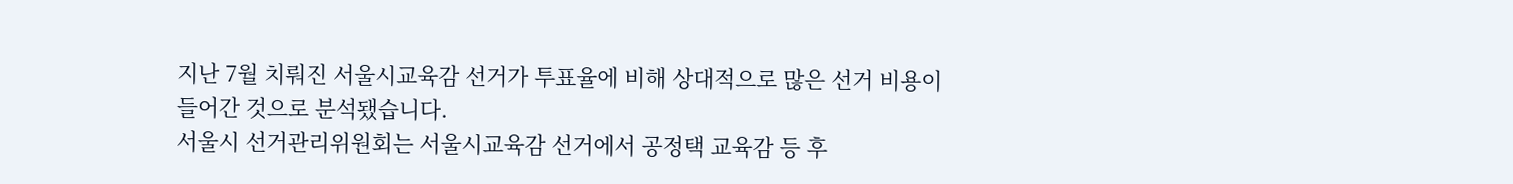지난 7월 치뤄진 서울시교육감 선거가 투표율에 비해 상대적으로 많은 선거 비용이 들어간 것으로 분석됐습니다.
서울시 선거관리위원회는 서울시교육감 선거에서 공정택 교육감 등 후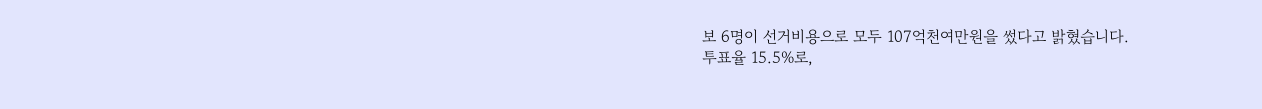보 6명이 선거비용으로 모두 107억천여만원을 썼다고 밝혔습니다.
투표율 15.5%로,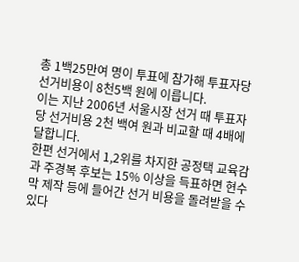총 1백25만여 명이 투표에 참가해 투표자당 선거비용이 8천5백 원에 이릅니다.
이는 지난 2006년 서울시장 선거 때 투표자당 선거비용 2천 백여 원과 비교할 때 4배에 달합니다.
한편 선거에서 1,2위를 차지한 공정택 교육감과 주경복 후보는 15% 이상을 득표하면 현수막 제작 등에 들어간 선거 비용을 돌려받을 수 있다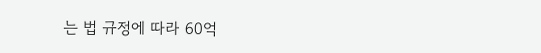는 법 규정에 따라 60억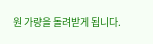원 가량을 돌려받게 됩니다.